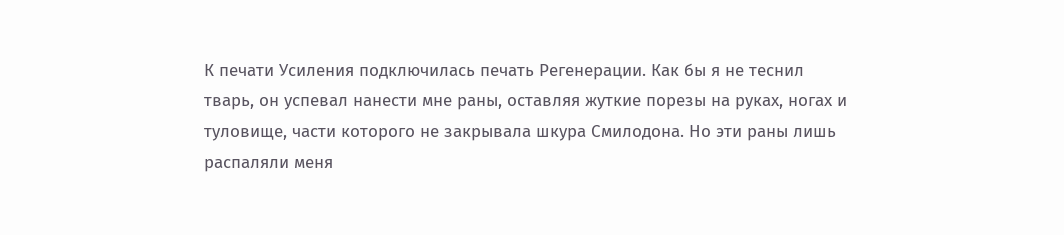К печати Усиления подключилась печать Регенерации. Как бы я не теснил тварь, он успевал нанести мне раны, оставляя жуткие порезы на руках, ногах и туловище, части которого не закрывала шкура Смилодона. Но эти раны лишь распаляли меня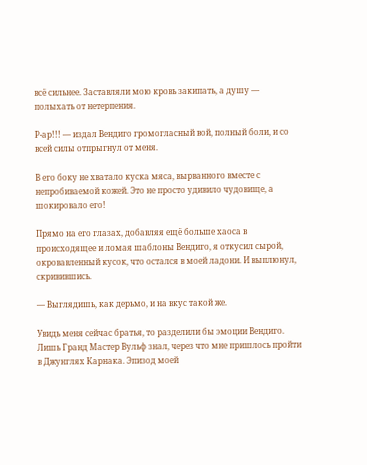всё сильнее. Заставляли мою кровь закипать, а душу — полыхать от нетерпения.

Р-ар!!! — издал Вендиго громогласный вой, полный боли, и со всей силы отпрыгнул от меня.

В его боку не хватало куска мяса, вырванного вместе с непробиваемой кожей. Это не просто удивило чудовище, а шокировало его!

Прямо на его глазах, добавляя ещё больше хаоса в происходящее и ломая шаблоны Вендиго, я откусил сырой, окровавленный кусок, что остался в моей ладони. И выплюнул, скривившись.

— Выглядишь, как дерьмо, и на вкус такой же.

Увидь меня сейчас братья, то разделили бы эмоции Вендиго. Лишь Гранд Мастер Вульф знал, через что мне пришлось пройти в Джунглях Карнака. Эпизод моей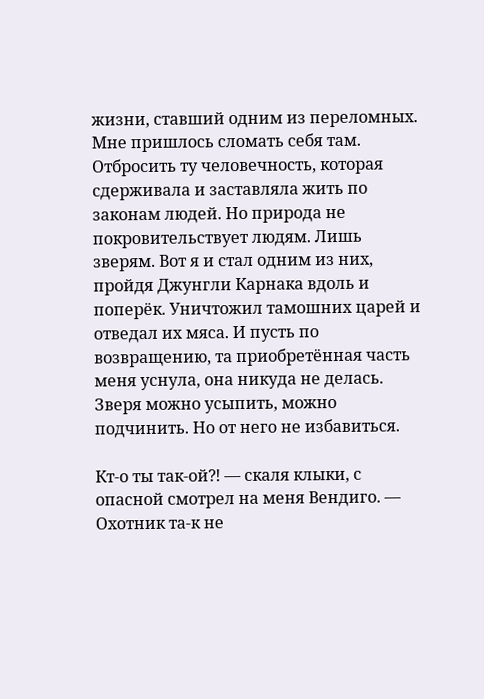жизни, ставший одним из переломных. Мне пришлось сломать себя там. Отбросить ту человечность, которая сдерживала и заставляла жить по законам людей. Но природа не покровительствует людям. Лишь зверям. Вот я и стал одним из них, пройдя Джунгли Карнака вдоль и поперёк. Уничтожил тамошних царей и отведал их мяса. И пусть по возвращению, та приобретённая часть меня уснула, она никуда не делась. Зверя можно усыпить, можно подчинить. Но от него не избавиться.

Кт-о ты так-ой⁈ — скаля клыки, с опасной смотрел на меня Вендиго. — Охотник та-к не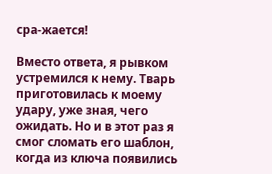сра-жается!

Вместо ответа, я рывком устремился к нему. Тварь приготовилась к моему удару, уже зная, чего ожидать. Но и в этот раз я смог сломать его шаблон, когда из ключа появились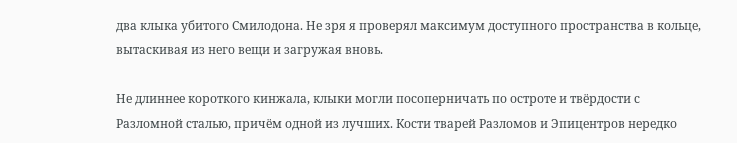два клыка убитого Смилодона. Не зря я проверял максимум доступного пространства в кольце, вытаскивая из него вещи и загружая вновь.

Не длиннее короткого кинжала, клыки могли посоперничать по остроте и твёрдости с Разломной сталью, причём одной из лучших. Кости тварей Разломов и Эпицентров нередко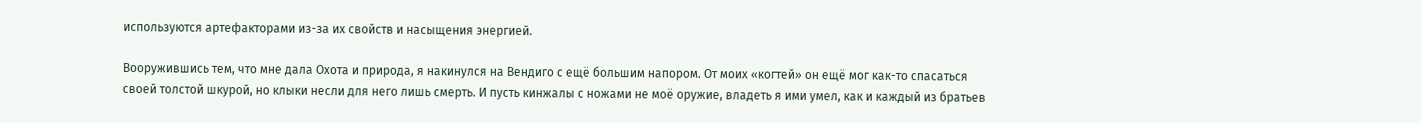используются артефакторами из-за их свойств и насыщения энергией.

Вооружившись тем, что мне дала Охота и природа, я накинулся на Вендиго с ещё большим напором. От моих «когтей» он ещё мог как-то спасаться своей толстой шкурой, но клыки несли для него лишь смерть. И пусть кинжалы с ножами не моё оружие, владеть я ими умел, как и каждый из братьев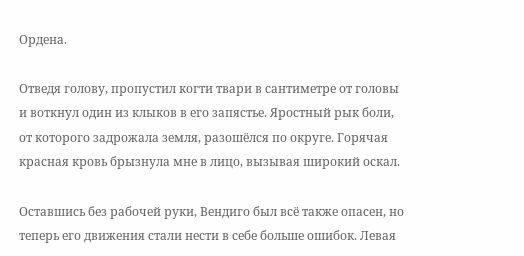Ордена.

Отведя голову, пропустил когти твари в сантиметре от головы и воткнул один из клыков в его запястье. Яростный рык боли, от которого задрожала земля, разошёлся по округе. Горячая красная кровь брызнула мне в лицо, вызывая широкий оскал.

Оставшись без рабочей руки, Вендиго был всё также опасен, но теперь его движения стали нести в себе больше ошибок. Левая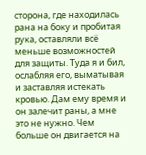сторона, где находилась рана на боку и пробитая рука, оставляли всё меньше возможностей для защиты. Туда я и бил, ослабляя его, выматывая и заставляя истекать кровью. Дам ему время и он залечит раны, а мне это не нужно. Чем больше он двигается на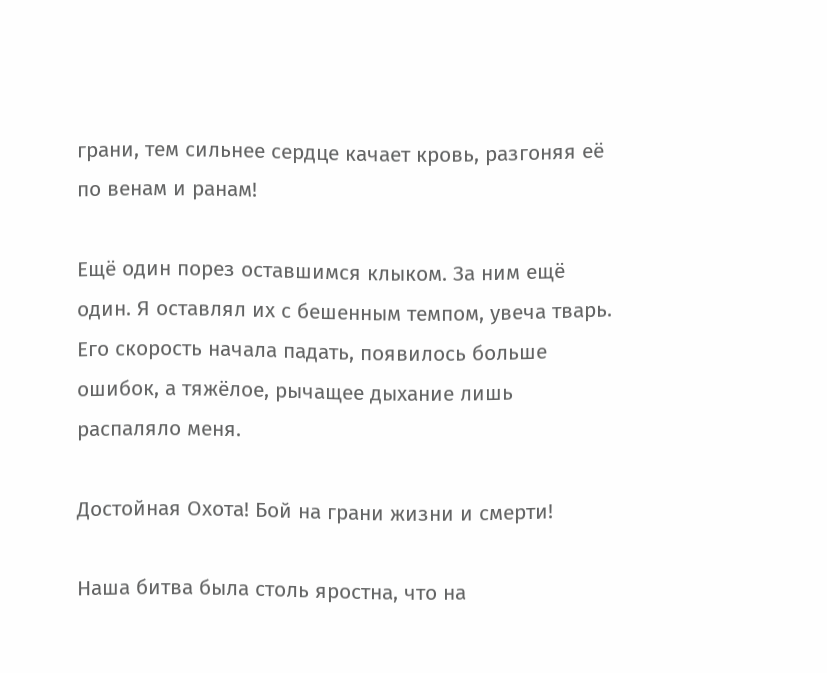грани, тем сильнее сердце качает кровь, разгоняя её по венам и ранам!

Ещё один порез оставшимся клыком. За ним ещё один. Я оставлял их с бешенным темпом, увеча тварь. Его скорость начала падать, появилось больше ошибок, а тяжёлое, рычащее дыхание лишь распаляло меня.

Достойная Охота! Бой на грани жизни и смерти!

Наша битва была столь яростна, что на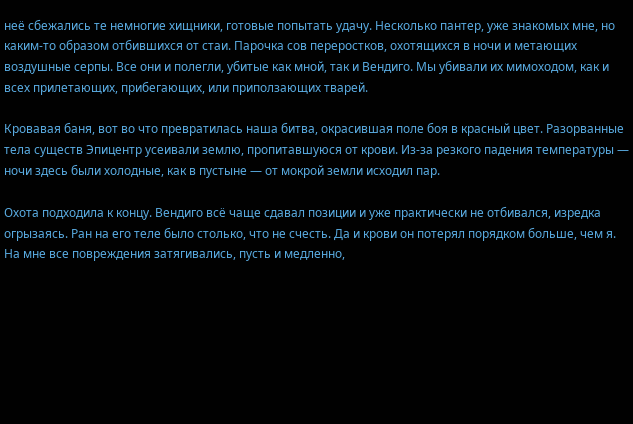неё сбежались те немногие хищники, готовые попытать удачу. Несколько пантер, уже знакомых мне, но каким-то образом отбившихся от стаи. Парочка сов переростков, охотящихся в ночи и метающих воздушные серпы. Все они и полегли, убитые как мной, так и Вендиго. Мы убивали их мимоходом, как и всех прилетающих, прибегающих, или приползающих тварей.

Кровавая баня, вот во что превратилась наша битва, окрасившая поле боя в красный цвет. Разорванные тела существ Эпицентр усеивали землю, пропитавшуюся от крови. Из-за резкого падения температуры — ночи здесь были холодные, как в пустыне — от мокрой земли исходил пар.

Охота подходила к концу. Вендиго всё чаще сдавал позиции и уже практически не отбивался, изредка огрызаясь. Ран на его теле было столько, что не счесть. Да и крови он потерял порядком больше, чем я. На мне все повреждения затягивались, пусть и медленно,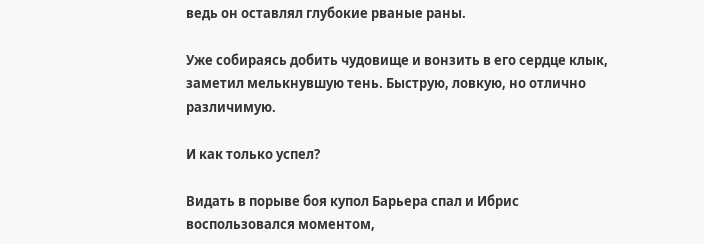ведь он оставлял глубокие рваные раны.

Уже собираясь добить чудовище и вонзить в его сердце клык, заметил мелькнувшую тень. Быструю, ловкую, но отлично различимую.

И как только успел?

Видать в порыве боя купол Барьера спал и Ибрис воспользовался моментом,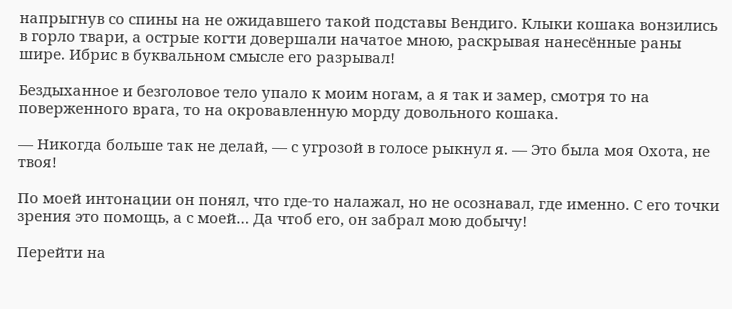напрыгнув со спины на не ожидавшего такой подставы Вендиго. Клыки кошака вонзились в горло твари, а острые когти довершали начатое мною, раскрывая нанесённые раны шире. Ибрис в буквальном смысле его разрывал!

Бездыханное и безголовое тело упало к моим ногам, а я так и замер, смотря то на поверженного врага, то на окровавленную морду довольного кошака.

— Никогда больше так не делай, — с угрозой в голосе рыкнул я. — Это была моя Охота, не твоя!

По моей интонации он понял, что где-то налажал, но не осознавал, где именно. С его точки зрения это помощь, а с моей… Да чтоб его, он забрал мою добычу!

Перейти на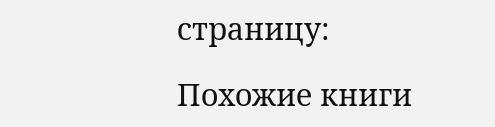страницу:

Похожие книги